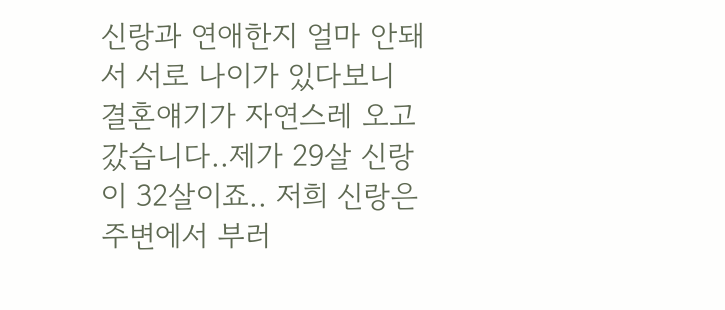신랑과 연애한지 얼마 안돼서 서로 나이가 있다보니 결혼얘기가 자연스레 오고 갔습니다..제가 29살 신랑이 32살이죠.. 저희 신랑은 주변에서 부러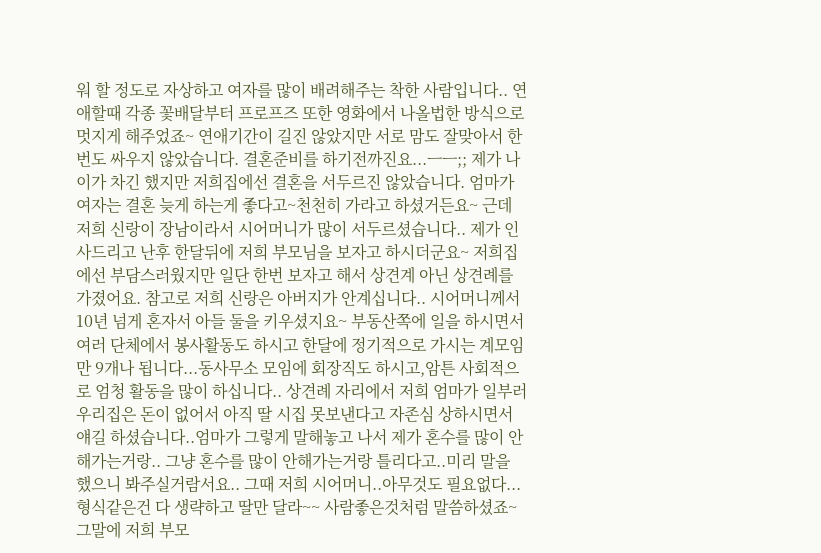워 할 정도로 자상하고 여자를 많이 배려해주는 착한 사람입니다.. 연애할때 각종 꽃배달부터 프로프즈 또한 영화에서 나올법한 방식으로 멋지게 해주었죠~ 연애기간이 길진 않았지만 서로 맘도 잘맞아서 한번도 싸우지 않았습니다. 결혼준비를 하기전까진요...ㅡㅡ;; 제가 나이가 차긴 했지만 저희집에선 결혼을 서두르진 않았습니다. 엄마가 여자는 결혼 늦게 하는게 좋다고~천천히 가라고 하셨거든요~ 근데 저희 신랑이 장남이라서 시어머니가 많이 서두르셨습니다.. 제가 인사드리고 난후 한달뒤에 저희 부모님을 보자고 하시더군요~ 저희집에선 부담스러웠지만 일단 한번 보자고 해서 상견계 아닌 상견례를 가졌어요. 참고로 저희 신랑은 아버지가 안계십니다.. 시어머니께서 10년 넘게 혼자서 아들 둘을 키우셨지요~ 부동산쪽에 일을 하시면서 여러 단체에서 봉사활동도 하시고 한달에 정기적으로 가시는 계모임만 9개나 됩니다...동사무소 모임에 회장직도 하시고,암튼 사회적으로 엄청 활동을 많이 하십니다.. 상견례 자리에서 저희 엄마가 일부러 우리집은 돈이 없어서 아직 딸 시집 못보낸다고 자존심 상하시면서 얘길 하셨습니다..엄마가 그렇게 말해놓고 나서 제가 혼수를 많이 안해가는거랑.. 그냥 혼수를 많이 안해가는거랑 틀리다고..미리 말을 했으니 봐주실거람서요.. 그때 저희 시어머니..아무것도 필요없다...형식같은건 다 생략하고 딸만 달라~~ 사람좋은것처럼 말씀하셨죠~그말에 저희 부모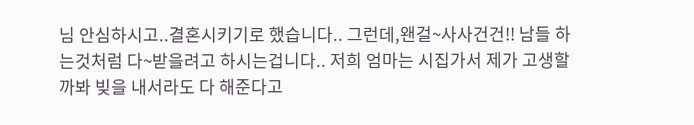님 안심하시고..결혼시키기로 했습니다.. 그런데,왠걸~사사건건!! 남들 하는것처럼 다~받을려고 하시는겁니다.. 저희 엄마는 시집가서 제가 고생할까봐 빚을 내서라도 다 해준다고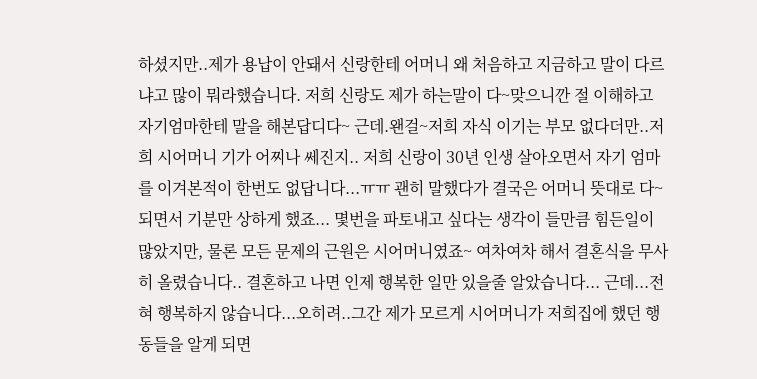하셨지만..제가 용납이 안돼서 신랑한테 어머니 왜 처음하고 지금하고 말이 다르냐고 많이 뭐라했습니다. 저희 신랑도 제가 하는말이 다~맞으니깐 절 이해하고 자기엄마한테 말을 해본답디다~ 근데.왠걸~저희 자식 이기는 부모 없다더만..저희 시어머니 기가 어찌나 쎄진지.. 저희 신랑이 30년 인생 살아오면서 자기 엄마를 이겨본적이 한번도 없답니다...ㅠㅠ 괜히 말했다가 결국은 어머니 뜻대로 다~되면서 기분만 상하게 했죠... 몇번을 파토내고 싶다는 생각이 들만큼 힘든일이 많았지만, 물론 모든 문제의 근원은 시어머니였죠~ 여차여차 해서 결혼식을 무사히 올렸습니다.. 결혼하고 나면 인제 행복한 일만 있을줄 알았습니다... 근데...전혀 행복하지 않습니다...오히려..그간 제가 모르게 시어머니가 저희집에 했던 행동들을 알게 되면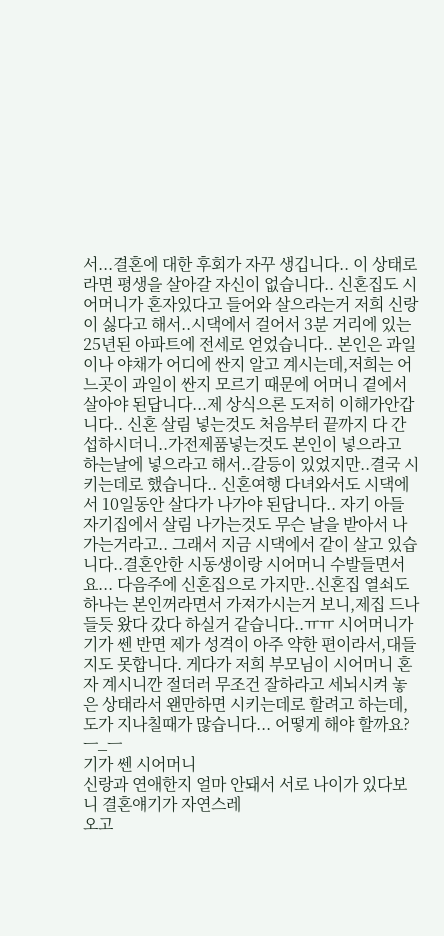서...결혼에 대한 후회가 자꾸 생깁니다.. 이 상태로라면 평생을 살아갈 자신이 없습니다.. 신혼집도 시어머니가 혼자있다고 들어와 살으라는거 저희 신랑이 싫다고 해서..시댁에서 걸어서 3분 거리에 있는 25년된 아파트에 전세로 얻었습니다.. 본인은 과일이나 야채가 어디에 싼지 알고 계시는데,저희는 어느곳이 과일이 싼지 모르기 때문에 어머니 곁에서 살아야 된답니다...제 상식으론 도저히 이해가안갑니다.. 신혼 살림 넣는것도 처음부터 끝까지 다 간섭하시더니..가전제품넣는것도 본인이 넣으라고 하는날에 넣으라고 해서..갈등이 있었지만..결국 시키는데로 했습니다.. 신혼여행 다녀와서도 시댁에서 10일동안 살다가 나가야 된답니다.. 자기 아들 자기집에서 살림 나가는것도 무슨 날을 받아서 나가는거라고.. 그래서 지금 시댁에서 같이 살고 있습니다..결혼안한 시동생이랑 시어머니 수발들면서요... 다음주에 신혼집으로 가지만..신혼집 열쇠도 하나는 본인꺼라면서 가져가시는거 보니,제집 드나들듯 왔다 갔다 하실거 같습니다..ㅠㅠ 시어머니가 기가 쎈 반면 제가 성격이 아주 약한 편이라서,대들지도 못합니다. 게다가 저희 부모님이 시어머니 혼자 계시니깐 절더러 무조건 잘하라고 세뇌시켜 놓은 상태라서 왠만하면 시키는데로 할려고 하는데, 도가 지나칠때가 많습니다... 어떻게 해야 할까요? ㅡ_ㅡ
기가 쎈 시어머니
신랑과 연애한지 얼마 안돼서 서로 나이가 있다보니 결혼얘기가 자연스레
오고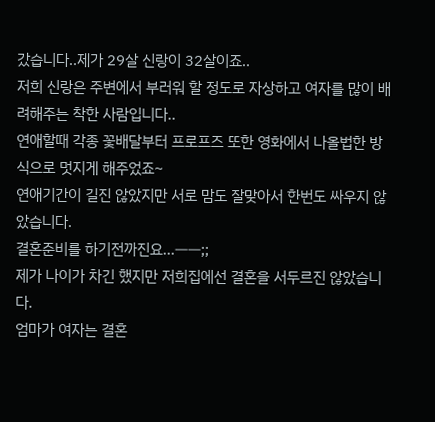갔습니다..제가 29살 신랑이 32살이죠..
저희 신랑은 주변에서 부러워 할 정도로 자상하고 여자를 많이 배려해주는 착한 사람입니다..
연애할때 각종 꽃배달부터 프로프즈 또한 영화에서 나올법한 방식으로 멋지게 해주었죠~
연애기간이 길진 않았지만 서로 맘도 잘맞아서 한번도 싸우지 않았습니다.
결혼준비를 하기전까진요...ㅡㅡ;;
제가 나이가 차긴 했지만 저희집에선 결혼을 서두르진 않았습니다.
엄마가 여자는 결혼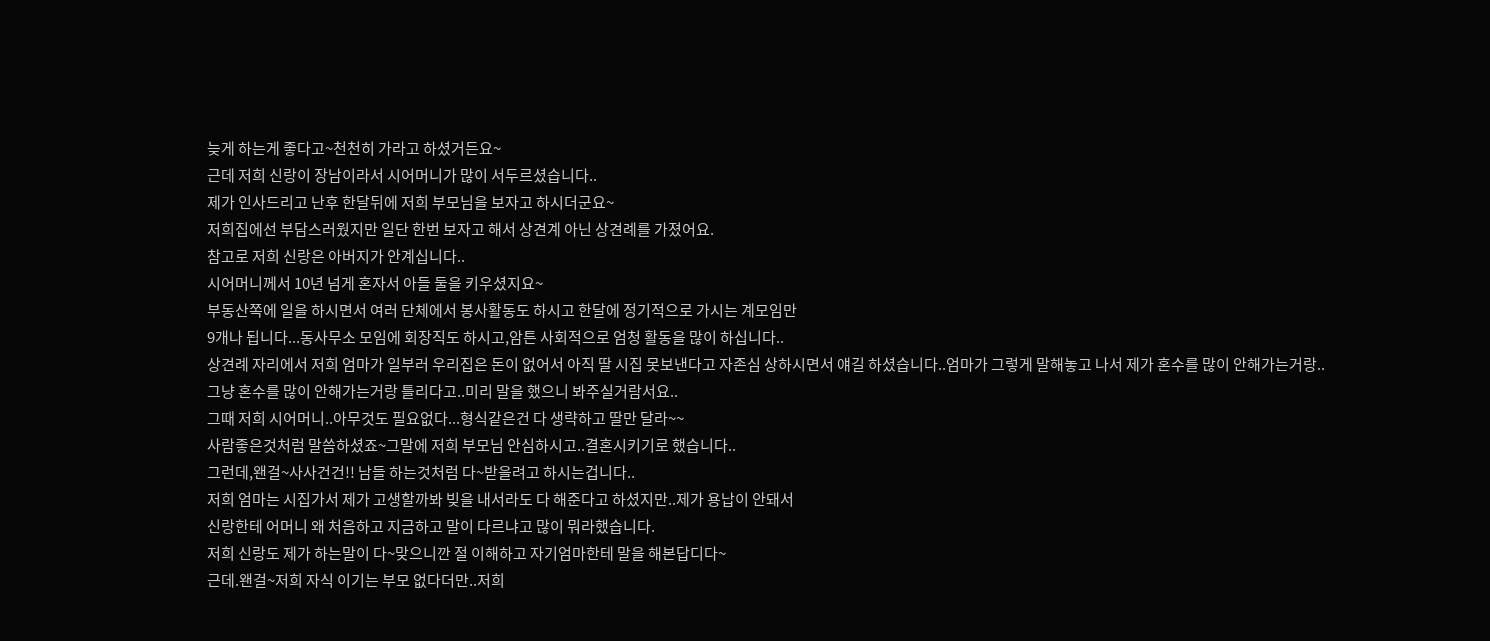늦게 하는게 좋다고~천천히 가라고 하셨거든요~
근데 저희 신랑이 장남이라서 시어머니가 많이 서두르셨습니다..
제가 인사드리고 난후 한달뒤에 저희 부모님을 보자고 하시더군요~
저희집에선 부담스러웠지만 일단 한번 보자고 해서 상견계 아닌 상견례를 가졌어요.
참고로 저희 신랑은 아버지가 안계십니다..
시어머니께서 10년 넘게 혼자서 아들 둘을 키우셨지요~
부동산쪽에 일을 하시면서 여러 단체에서 봉사활동도 하시고 한달에 정기적으로 가시는 계모임만
9개나 됩니다...동사무소 모임에 회장직도 하시고,암튼 사회적으로 엄청 활동을 많이 하십니다..
상견례 자리에서 저희 엄마가 일부러 우리집은 돈이 없어서 아직 딸 시집 못보낸다고 자존심 상하시면서 얘길 하셨습니다..엄마가 그렇게 말해놓고 나서 제가 혼수를 많이 안해가는거랑..
그냥 혼수를 많이 안해가는거랑 틀리다고..미리 말을 했으니 봐주실거람서요..
그때 저희 시어머니..아무것도 필요없다...형식같은건 다 생략하고 딸만 달라~~
사람좋은것처럼 말씀하셨죠~그말에 저희 부모님 안심하시고..결혼시키기로 했습니다..
그런데,왠걸~사사건건!! 남들 하는것처럼 다~받을려고 하시는겁니다..
저희 엄마는 시집가서 제가 고생할까봐 빚을 내서라도 다 해준다고 하셨지만..제가 용납이 안돼서
신랑한테 어머니 왜 처음하고 지금하고 말이 다르냐고 많이 뭐라했습니다.
저희 신랑도 제가 하는말이 다~맞으니깐 절 이해하고 자기엄마한테 말을 해본답디다~
근데.왠걸~저희 자식 이기는 부모 없다더만..저희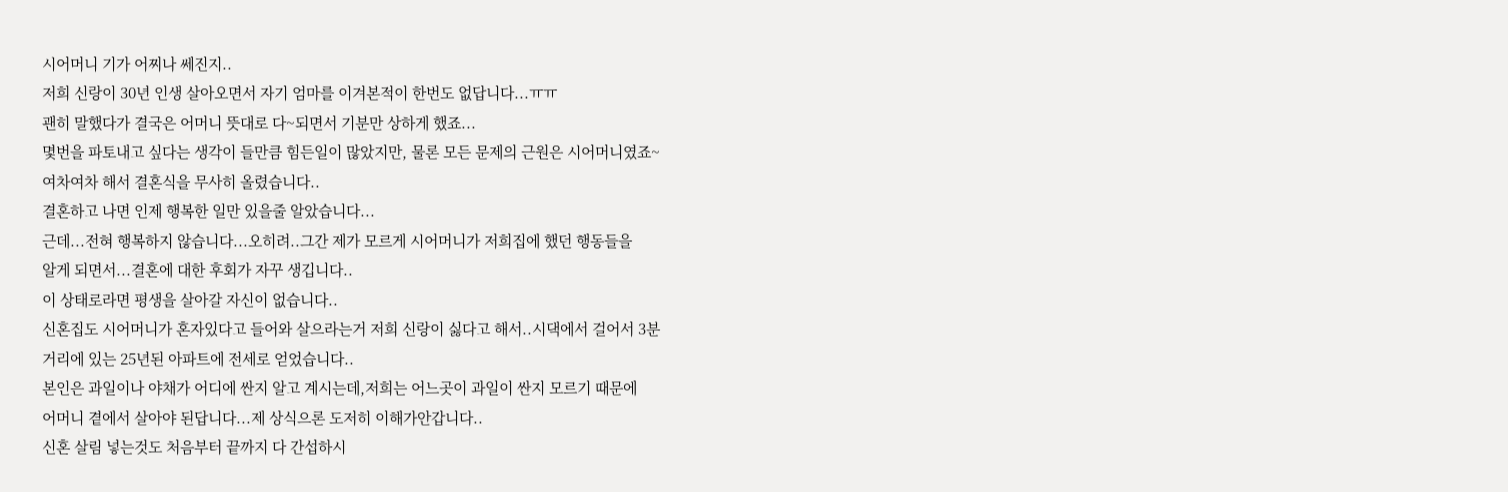시어머니 기가 어찌나 쎄진지..
저희 신랑이 30년 인생 살아오면서 자기 엄마를 이겨본적이 한번도 없답니다...ㅠㅠ
괜히 말했다가 결국은 어머니 뜻대로 다~되면서 기분만 상하게 했죠...
몇번을 파토내고 싶다는 생각이 들만큼 힘든일이 많았지만, 물론 모든 문제의 근원은 시어머니였죠~
여차여차 해서 결혼식을 무사히 올렸습니다..
결혼하고 나면 인제 행복한 일만 있을줄 알았습니다...
근데...전혀 행복하지 않습니다...오히려..그간 제가 모르게 시어머니가 저희집에 했던 행동들을
알게 되면서...결혼에 대한 후회가 자꾸 생깁니다..
이 상태로라면 평생을 살아갈 자신이 없습니다..
신혼집도 시어머니가 혼자있다고 들어와 살으라는거 저희 신랑이 싫다고 해서..시댁에서 걸어서 3분
거리에 있는 25년된 아파트에 전세로 얻었습니다..
본인은 과일이나 야채가 어디에 싼지 알고 계시는데,저희는 어느곳이 과일이 싼지 모르기 때문에
어머니 곁에서 살아야 된답니다...제 상식으론 도저히 이해가안갑니다..
신혼 살림 넣는것도 처음부터 끝까지 다 간섭하시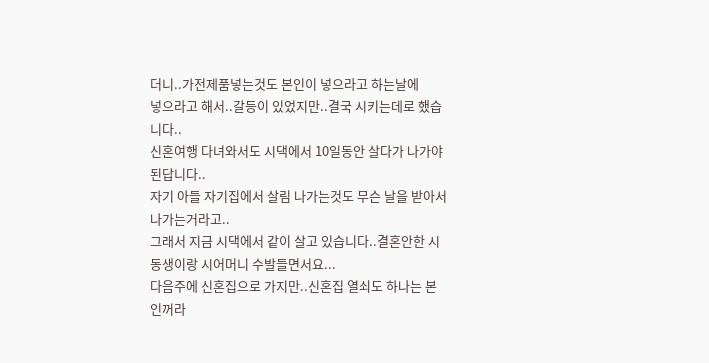더니..가전제품넣는것도 본인이 넣으라고 하는날에
넣으라고 해서..갈등이 있었지만..결국 시키는데로 했습니다..
신혼여행 다녀와서도 시댁에서 10일동안 살다가 나가야 된답니다..
자기 아들 자기집에서 살림 나가는것도 무슨 날을 받아서 나가는거라고..
그래서 지금 시댁에서 같이 살고 있습니다..결혼안한 시동생이랑 시어머니 수발들면서요...
다음주에 신혼집으로 가지만..신혼집 열쇠도 하나는 본인꺼라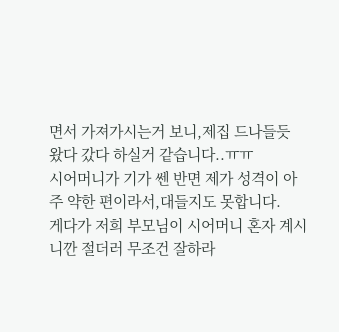면서 가져가시는거 보니,제집 드나들듯
왔다 갔다 하실거 같습니다..ㅠㅠ
시어머니가 기가 쎈 반면 제가 성격이 아주 약한 편이라서,대들지도 못합니다.
게다가 저희 부모님이 시어머니 혼자 계시니깐 절더러 무조건 잘하라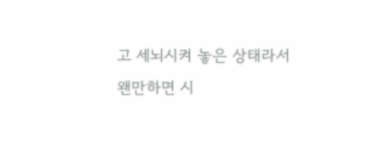고 세뇌시켜 놓은 상태라서
왠만하면 시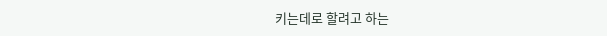키는데로 할려고 하는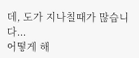데, 도가 지나칠때가 많습니다...
어떻게 해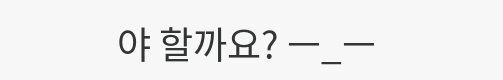야 할까요? ㅡ_ㅡ